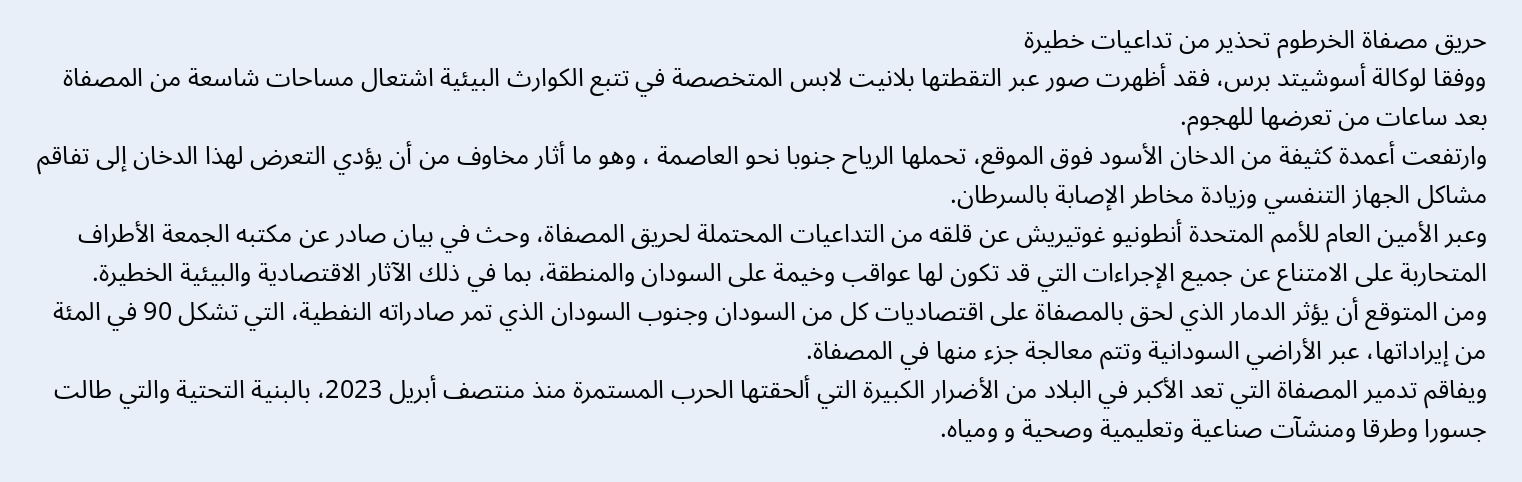حريق مصفاة الخرطوم تحذير من تداعيات خطيرة
ووفقا لوكالة أسوشيتد برس، فقد أظهرت صور عبر التقطتها بلانيت لابس المتخصصة في تتبع الكوارث البيئية اشتعال مساحات شاسعة من المصفاة بعد ساعات من تعرضها للهجوم.
وارتفعت أعمدة كثيفة من الدخان الأسود فوق الموقع، تحملها الرياح جنوبا نحو العاصمة ، وهو ما أثار مخاوف من أن يؤدي التعرض لهذا الدخان إلى تفاقم مشاكل الجهاز التنفسي وزيادة مخاطر الإصابة بالسرطان.
وعبر الأمين العام للأمم المتحدة أنطونيو غوتيريش عن قلقه من التداعيات المحتملة لحريق المصفاة، وحث في بيان صادر عن مكتبه الجمعة الأطراف المتحاربة على الامتناع عن جميع الإجراءات التي قد تكون لها عواقب وخيمة على السودان والمنطقة، بما في ذلك الآثار الاقتصادية والبيئية الخطيرة.
ومن المتوقع أن يؤثر الدمار الذي لحق بالمصفاة على اقتصاديات كل من السودان وجنوب السودان الذي تمر صادراته النفطية، التي تشكل 90 في المئة من إيراداتها، عبر الأراضي السودانية وتتم معالجة جزء منها في المصفاة.
ويفاقم تدمير المصفاة التي تعد الأكبر في البلاد من الأضرار الكبيرة التي ألحقتها الحرب المستمرة منذ منتصف أبريل 2023، بالبنية التحتية والتي طالت جسورا وطرقا ومنشآت صناعية وتعليمية وصحية و ومياه.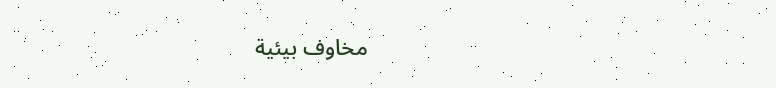مخاوف بيئية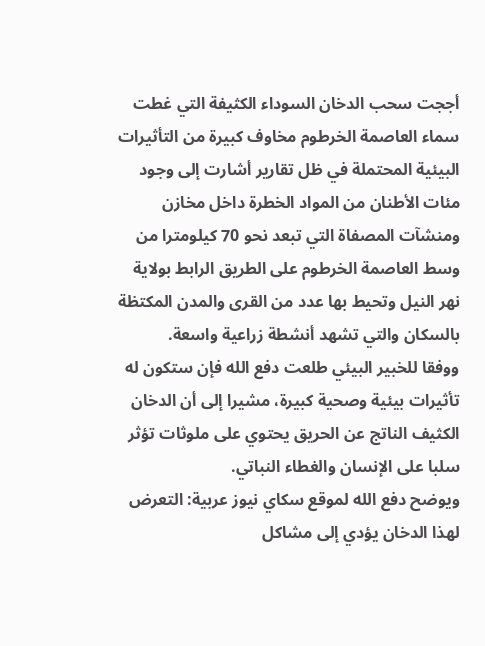أججت سحب الدخان السوداء الكثيفة التي غطت سماء العاصمة الخرطوم مخاوف كبيرة من التأثيرات البيئية المحتملة في ظل تقارير أشارت إلى وجود مئات الأطنان من المواد الخطرة داخل مخازن ومنشآت المصفاة التي تبعد نحو 70 كيلومترا من وسط العاصمة الخرطوم على الطريق الرابط بولاية نهر النيل وتحيط بها عدد من القرى والمدن المكتظة بالسكان والتي تشهد أنشطة زراعية واسعة.
ووفقا للخبير البيئي طلعت دفع الله فإن ستكون له تأثيرات بيئية وصحية كبيرة، مشيرا إلى أن الدخان الكثيف الناتج عن الحريق يحتوي على ملوثات تؤثر سلبا على الإنسان والغطاء النباتي.
ويوضح دفع الله لموقع سكاي نيوز عربية: التعرض لهذا الدخان يؤدي إلى مشاكل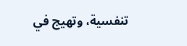تنفسية، وتهيج في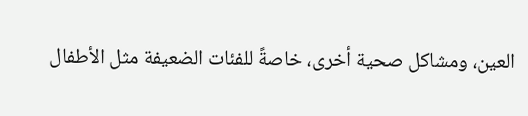العين، ومشاكل صحية أخرى، خاصةً للفئات الضعيفة مثل الأطفال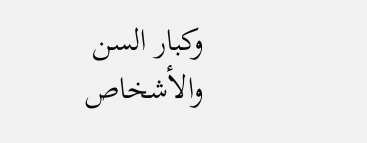وكبار السن والأشخاص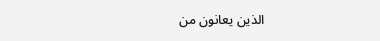الذين يعانون من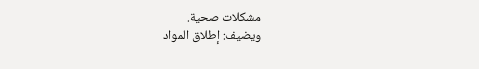مشكلات صحية.
ويضيف: إطلاق المواد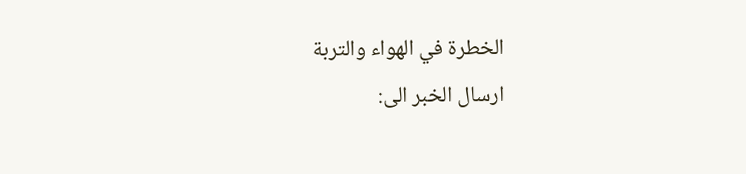الخطرة في الهواء والتربة
ارسال الخبر الى: